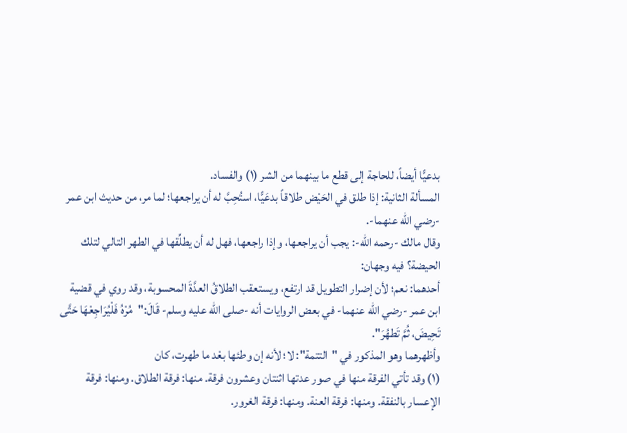بدعيًّا أيضاً، للحاجة إلى قطع ما بينهما من الشر (١) والفساد.
المسألة الثانية: إذا طلق في الحَيْض طلاقاً بدعَيًّا، استُحِبَّ له أن يراجعها؛ لما مر، من حديث ابن عمر -رضي الله عنهما-.
وقال مالك -رحمه الله-: يجب أن يراجعها، وإذا راجعها، فهل له أن يطلِّقها في الطهر التالي لتلك الحيضة؟ فيه وجهان:
أحدهما: نعم؛ لأن إضرار التطويل قد ارتفع، ويستعقب الطلاقُ العدَّةَ المحسوبة، وقد روي في قضية ابن عمر -رضي الله عنهما- في بعض الروايات أنه -صلى الله عليه وسلم- قَالَ:"مُرْهُ فَلْيُرَاجِعْهَا حَتَّى تَحِيضَ، ثُمَّ تَطهُرَ".
وأظهرهما وهو المذكور في "التتمة": لا؛ لأنه إن وطئها بعْد ما طهرت، كان
(١) وقد تأتي الفرقة منها في صور عدتها اثنتان وعشرون فرقة. منها: فرقة الطلاق. ومنها: فرقة الإعسار بالنفقة. ومنها: فرقة العنة. ومنها: فرقة الغرور.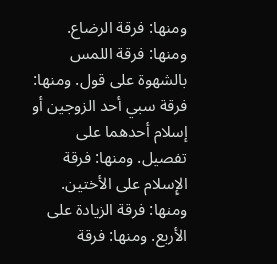ومنها: فرقة الرضاع. ومنها: فرقة اللمس بالشهوة على قول. ومنها: فرقة سبي أحد الزوجين أو إسلام أحدهما على تفصيل. ومنها: فرقة الإِسلام على الأختين. ومنها: فرقة الزيادة على الأربع. ومنها: فرقة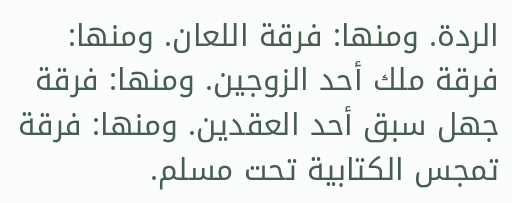الردة. ومنها: فرقة اللعان. ومنها: فرقة ملك أحد الزوجين. ومنها: فرقة جهل سبق أحد العقدين. ومنها: فرقة تمجس الكتابية تحت مسلم.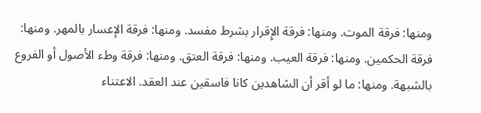ومنها: فرقة الموت. ومنها: فرقة الإِقرار بشرط مفسد. ومنها: فرقة الإعسار بالمهر. ومنها: فرقة الحكمين. ومنها: فرقة العيب. ومنها: فرقة العتق. ومنها: فرقة وطء الأصول أو الفروع بالشبهة. ومنها: ما لو أقر أن الشاهدين كانا فاسقين عند العقد. الاعتناء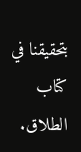بتحقيقنا في كتاب الطلاق.